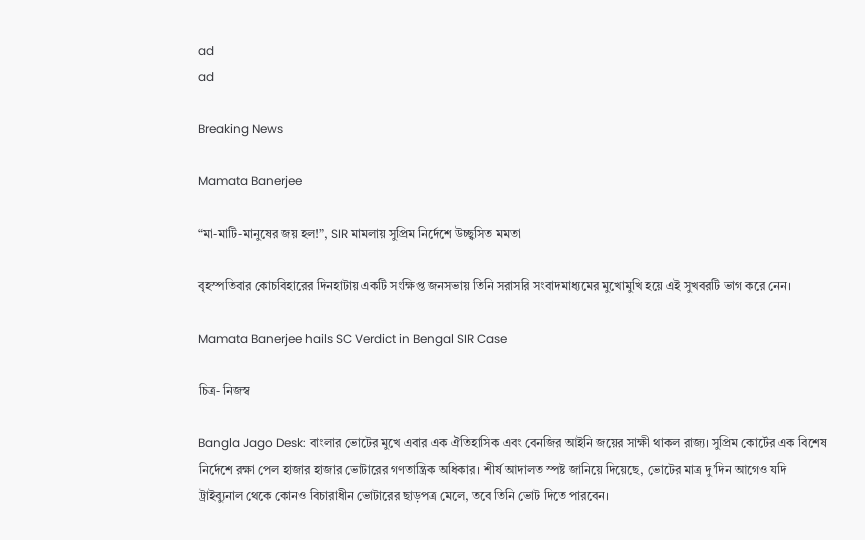ad
ad

Breaking News

Mamata Banerjee

“মা-মাটি-মানুষের জয় হল!”, SIR মামলায় সুপ্রিম নির্দেশে উচ্ছ্বসিত মমতা

বৃহস্পতিবার কোচবিহারের দিনহাটায় একটি সংক্ষিপ্ত জনসভায় তিনি সরাসরি সংবাদমাধ্যমের মুখোমুখি হয়ে এই সুখবরটি ভাগ করে নেন।

Mamata Banerjee hails SC Verdict in Bengal SIR Case

চিত্র- নিজস্ব

Bangla Jago Desk: বাংলার ভোটের মুখে এবার এক ঐতিহাসিক এবং বেনজির আইনি জয়ের সাক্ষী থাকল রাজ্য। সুপ্রিম কোর্টের এক বিশেষ নির্দেশে রক্ষা পেল হাজার হাজার ভোটারের গণতান্ত্রিক অধিকার। শীর্ষ আদালত স্পষ্ট জানিয়ে দিয়েছে, ভোটের মাত্র দু’দিন আগেও যদি ট্রাইব্যুনাল থেকে কোনও বিচারাধীন ভোটারের ছাড়পত্র মেলে, তবে তিনি ভোট দিতে পারবেন।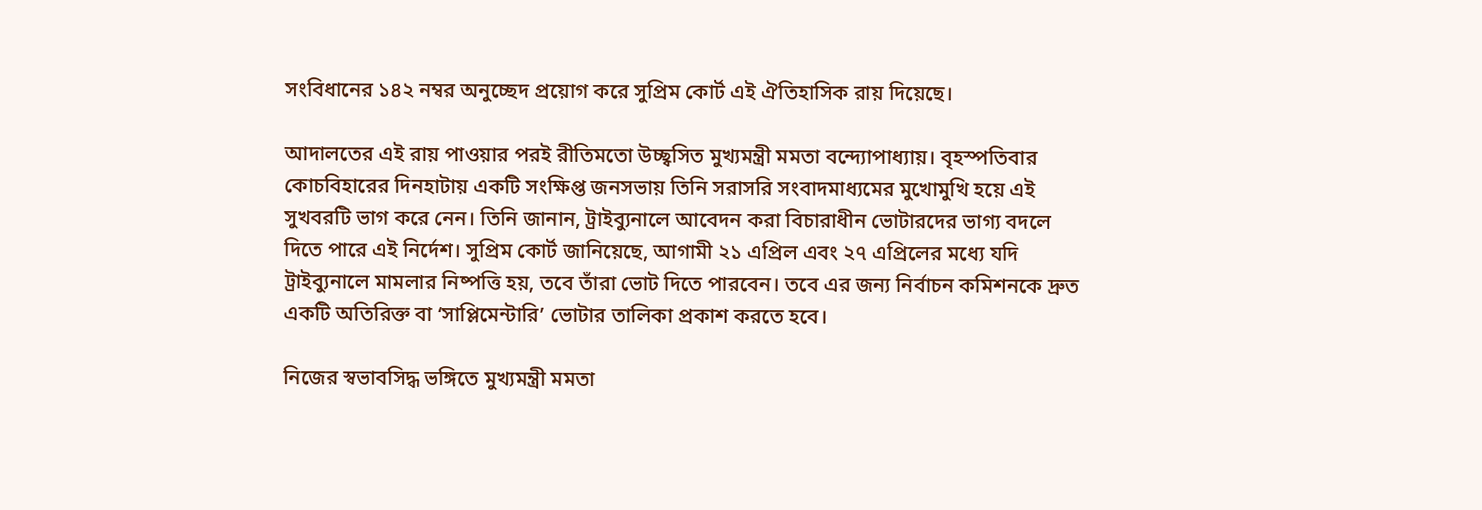সংবিধানের ১৪২ নম্বর অনুচ্ছেদ প্রয়োগ করে সুপ্রিম কোর্ট এই ঐতিহাসিক রায় দিয়েছে।

আদালতের এই রায় পাওয়ার পরই রীতিমতো উচ্ছ্বসিত মুখ্যমন্ত্রী মমতা বন্দ্যোপাধ্যায়। বৃহস্পতিবার কোচবিহারের দিনহাটায় একটি সংক্ষিপ্ত জনসভায় তিনি সরাসরি সংবাদমাধ্যমের মুখোমুখি হয়ে এই সুখবরটি ভাগ করে নেন। তিনি জানান, ট্রাইব্যুনালে আবেদন করা বিচারাধীন ভোটারদের ভাগ্য বদলে দিতে পারে এই নির্দেশ। সুপ্রিম কোর্ট জানিয়েছে, আগামী ২১ এপ্রিল এবং ২৭ এপ্রিলের মধ্যে যদি ট্রাইব্যুনালে মামলার নিষ্পত্তি হয়, তবে তাঁরা ভোট দিতে পারবেন। তবে এর জন্য নির্বাচন কমিশনকে দ্রুত একটি অতিরিক্ত বা ‘সাপ্লিমেন্টারি’ ভোটার তালিকা প্রকাশ করতে হবে।

নিজের স্বভাবসিদ্ধ ভঙ্গিতে মুখ্যমন্ত্রী মমতা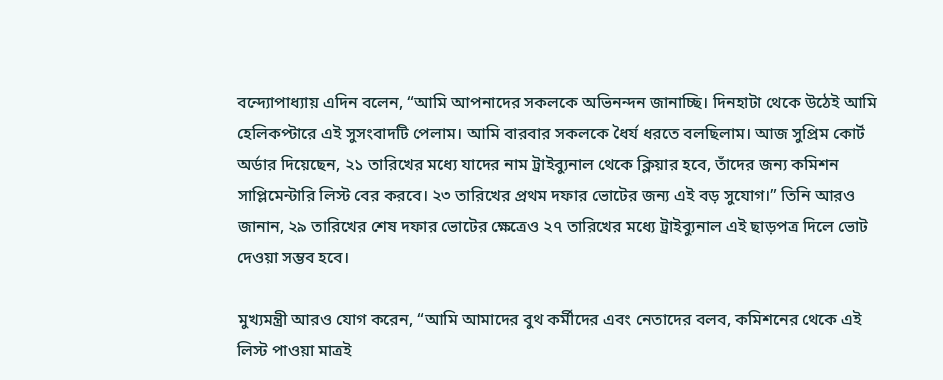বন্দ্যোপাধ্যায় এদিন বলেন, “আমি আপনাদের সকলকে অভিনন্দন জানাচ্ছি। দিনহাটা থেকে উঠেই আমি হেলিকপ্টারে এই সুসংবাদটি পেলাম। আমি বারবার সকলকে ধৈর্য ধরতে বলছিলাম। আজ সুপ্রিম কোর্ট অর্ডার দিয়েছেন, ২১ তারিখের মধ্যে যাদের নাম ট্রাইব্যুনাল থেকে ক্লিয়ার হবে, তাঁদের জন্য কমিশন সাপ্লিমেন্টারি লিস্ট বের করবে। ২৩ তারিখের প্রথম দফার ভোটের জন্য এই বড় সুযোগ।” তিনি আরও জানান, ২৯ তারিখের শেষ দফার ভোটের ক্ষেত্রেও ২৭ তারিখের মধ্যে ট্রাইব্যুনাল এই ছাড়পত্র দিলে ভোট দেওয়া সম্ভব হবে।

মুখ্যমন্ত্রী আরও যোগ করেন, “আমি আমাদের বুথ কর্মীদের এবং নেতাদের বলব, কমিশনের থেকে এই লিস্ট পাওয়া মাত্রই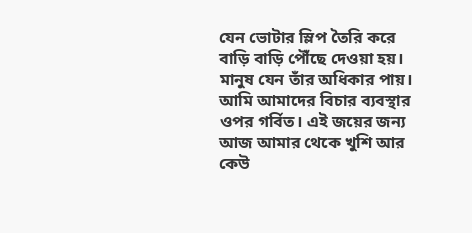যেন ভোটার স্লিপ তৈরি করে বাড়ি বাড়ি পৌঁছে দেওয়া হয়। মানুষ যেন তাঁর অধিকার পায়। আমি আমাদের বিচার ব্যবস্থার ওপর গর্বিত। এই জয়ের জন্য আজ আমার থেকে খুশি আর কেউ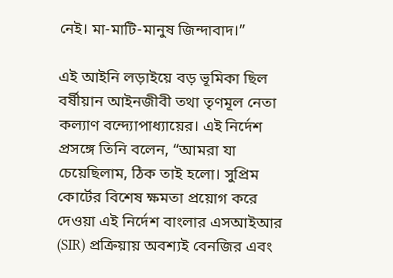নেই। মা-মাটি-মানুষ জিন্দাবাদ।”

এই আইনি লড়াইয়ে বড় ভূমিকা ছিল বর্ষীয়ান আইনজীবী তথা তৃণমূল নেতা কল্যাণ বন্দ্যোপাধ্যায়ের। এই নির্দেশ প্রসঙ্গে তিনি বলেন, “আমরা যা চেয়েছিলাম, ঠিক তাই হলো। সুপ্রিম কোর্টের বিশেষ ক্ষমতা প্রয়োগ করে দেওয়া এই নির্দেশ বাংলার এসআইআর (SIR) প্রক্রিয়ায় অবশ্যই বেনজির এবং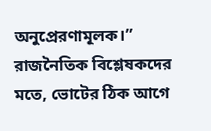অনুপ্রেরণামূলক।” রাজনৈতিক বিশ্লেষকদের মতে, ভোটের ঠিক আগে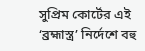সুপ্রিম কোর্টের এই ‘ব্রহ্মাস্ত্র’ নির্দেশে বহু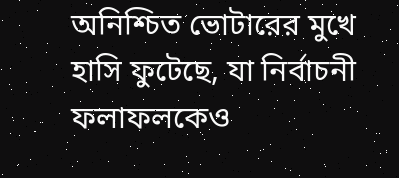অনিশ্চিত ভোটারের মুখে হাসি ফুটেছে, যা নির্বাচনী ফলাফলকেও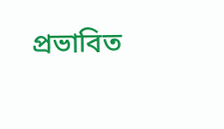প্রভাবিত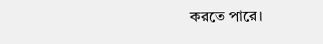করতে পারে।